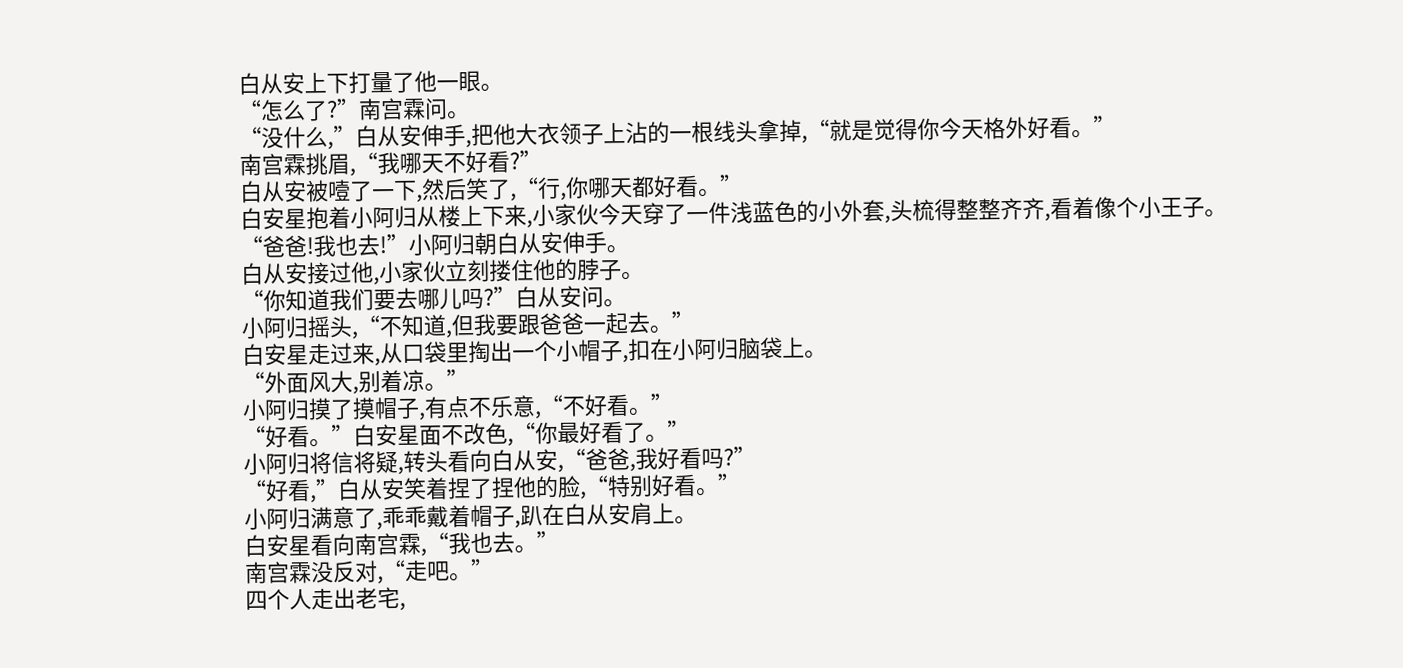白从安上下打量了他一眼。
“怎么了?”南宫霖问。
“没什么,”白从安伸手,把他大衣领子上沾的一根线头拿掉,“就是觉得你今天格外好看。”
南宫霖挑眉,“我哪天不好看?”
白从安被噎了一下,然后笑了,“行,你哪天都好看。”
白安星抱着小阿归从楼上下来,小家伙今天穿了一件浅蓝色的小外套,头梳得整整齐齐,看着像个小王子。
“爸爸!我也去!”小阿归朝白从安伸手。
白从安接过他,小家伙立刻搂住他的脖子。
“你知道我们要去哪儿吗?”白从安问。
小阿归摇头,“不知道,但我要跟爸爸一起去。”
白安星走过来,从口袋里掏出一个小帽子,扣在小阿归脑袋上。
“外面风大,别着凉。”
小阿归摸了摸帽子,有点不乐意,“不好看。”
“好看。”白安星面不改色,“你最好看了。”
小阿归将信将疑,转头看向白从安,“爸爸,我好看吗?”
“好看,”白从安笑着捏了捏他的脸,“特别好看。”
小阿归满意了,乖乖戴着帽子,趴在白从安肩上。
白安星看向南宫霖,“我也去。”
南宫霖没反对,“走吧。”
四个人走出老宅,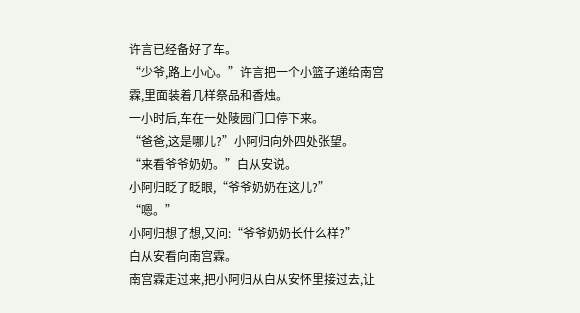许言已经备好了车。
“少爷,路上小心。”许言把一个小篮子递给南宫霖,里面装着几样祭品和香烛。
一小时后,车在一处陵园门口停下来。
“爸爸,这是哪儿?”小阿归向外四处张望。
“来看爷爷奶奶。”白从安说。
小阿归眨了眨眼,“爷爷奶奶在这儿?”
“嗯。”
小阿归想了想,又问:“爷爷奶奶长什么样?”
白从安看向南宫霖。
南宫霖走过来,把小阿归从白从安怀里接过去,让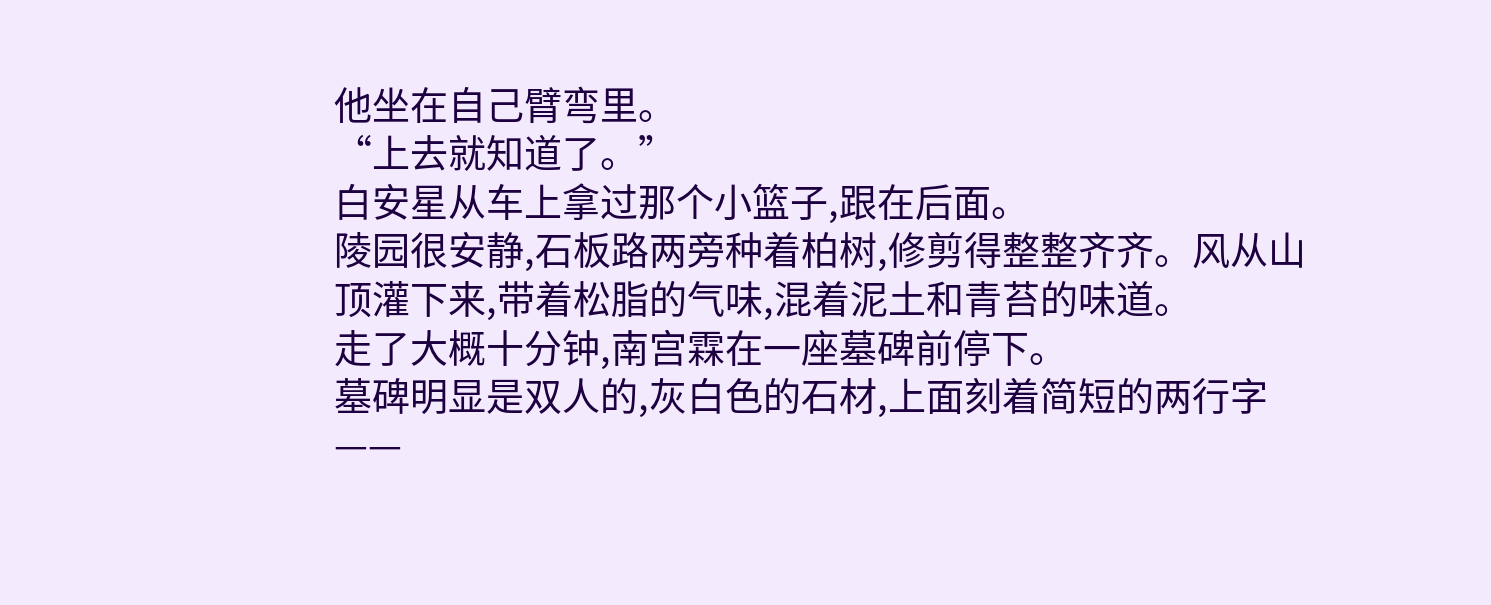他坐在自己臂弯里。
“上去就知道了。”
白安星从车上拿过那个小篮子,跟在后面。
陵园很安静,石板路两旁种着柏树,修剪得整整齐齐。风从山顶灌下来,带着松脂的气味,混着泥土和青苔的味道。
走了大概十分钟,南宫霖在一座墓碑前停下。
墓碑明显是双人的,灰白色的石材,上面刻着简短的两行字——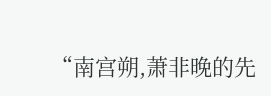“南宫朔,萧非晚的先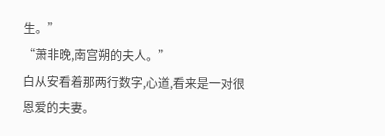生。”
“萧非晚,南宫朔的夫人。”
白从安看着那两行数字,心道,看来是一对很恩爱的夫妻。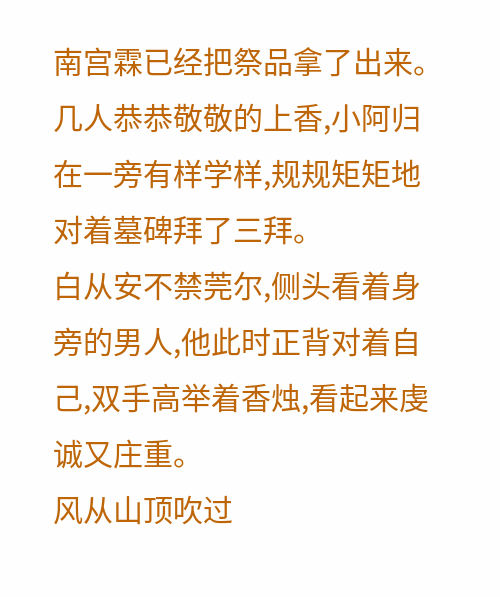南宫霖已经把祭品拿了出来。
几人恭恭敬敬的上香,小阿归在一旁有样学样,规规矩矩地对着墓碑拜了三拜。
白从安不禁莞尔,侧头看着身旁的男人,他此时正背对着自己,双手高举着香烛,看起来虔诚又庄重。
风从山顶吹过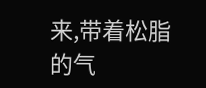来,带着松脂的气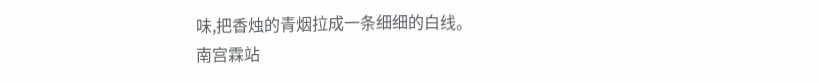味,把香烛的青烟拉成一条细细的白线。
南宫霖站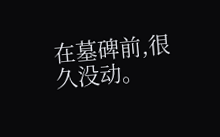在墓碑前,很久没动。